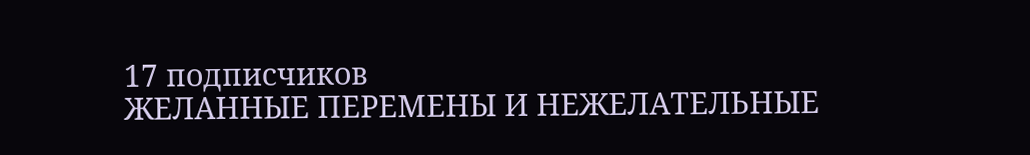17 подписчиков
ЖЕЛАННЫЕ ПЕРЕМЕНЫ И НЕЖЕЛАТЕЛЬНЫЕ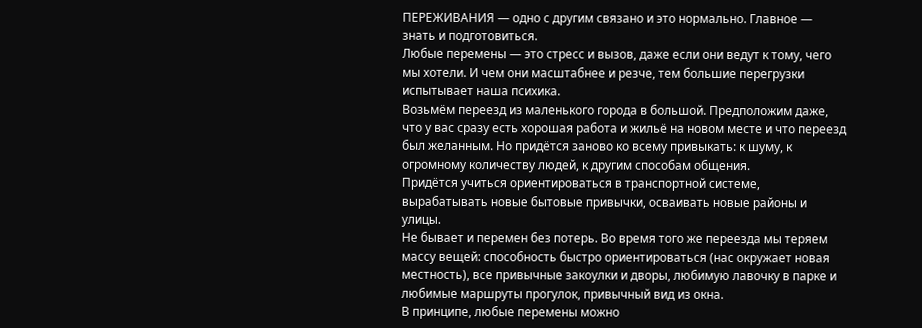ПЕРЕЖИВАНИЯ — одно с другим связано и это нормально. Главное — знать и подготовиться.
Любые перемены — это стресс и вызов, даже если они ведут к тому, чего мы хотели. И чем они масштабнее и резче, тем большие перегрузки испытывает наша психика.
Возьмём переезд из маленького города в большой. Предположим даже, что у вас сразу есть хорошая работа и жильё на новом месте и что переезд был желанным. Но придётся заново ко всему привыкать: к шуму, к огромному количеству людей, к другим способам общения.
Придётся учиться ориентироваться в транспортной системе, вырабатывать новые бытовые привычки, осваивать новые районы и улицы.
Не бывает и перемен без потерь. Во время того же переезда мы теряем массу вещей: способность быстро ориентироваться (нас окружает новая местность), все привычные закоулки и дворы, любимую лавочку в парке и любимые маршруты прогулок, привычный вид из окна.
В принципе, любые перемены можно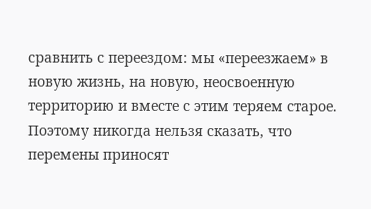сравнить с переездом: мы «переезжаем» в новую жизнь, на новую, неосвоенную территорию и вместе с этим теряем старое.
Поэтому никогда нельзя сказать, что перемены приносят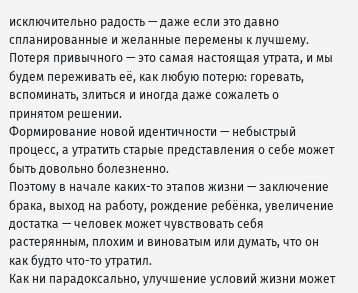исключительно радость — даже если это давно спланированные и желанные перемены к лучшему.
Потеря привычного — это самая настоящая утрата, и мы будем переживать её, как любую потерю: горевать, вспоминать, злиться и иногда даже сожалеть о принятом решении.
Формирование новой идентичности — небыстрый процесс, а утратить старые представления о себе может быть довольно болезненно.
Поэтому в начале каких-то этапов жизни — заключение брака, выход на работу, рождение ребёнка, увеличение достатка — человек может чувствовать себя растерянным, плохим и виноватым или думать, что он как будто что-то утратил.
Как ни парадоксально, улучшение условий жизни может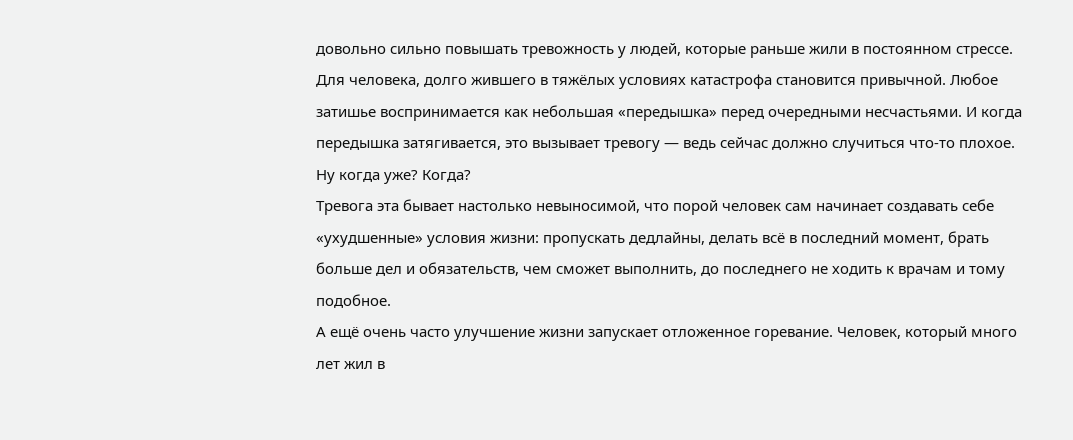довольно сильно повышать тревожность у людей, которые раньше жили в постоянном стрессе.
Для человека, долго жившего в тяжёлых условиях катастрофа становится привычной. Любое затишье воспринимается как небольшая «передышка» перед очередными несчастьями. И когда передышка затягивается, это вызывает тревогу — ведь сейчас должно случиться что-то плохое. Ну когда уже? Когда?
Тревога эта бывает настолько невыносимой, что порой человек сам начинает создавать себе «ухудшенные» условия жизни: пропускать дедлайны, делать всё в последний момент, брать больше дел и обязательств, чем сможет выполнить, до последнего не ходить к врачам и тому подобное.
А ещё очень часто улучшение жизни запускает отложенное горевание. Человек, который много лет жил в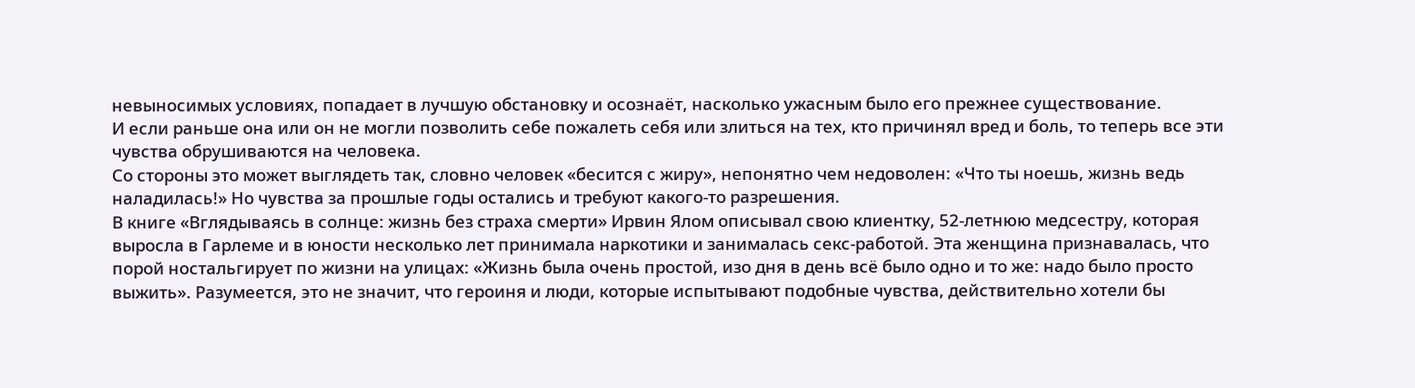невыносимых условиях, попадает в лучшую обстановку и осознаёт, насколько ужасным было его прежнее существование.
И если раньше она или он не могли позволить себе пожалеть себя или злиться на тех, кто причинял вред и боль, то теперь все эти чувства обрушиваются на человека.
Со стороны это может выглядеть так, словно человек «бесится с жиру», непонятно чем недоволен: «Что ты ноешь, жизнь ведь наладилась!» Но чувства за прошлые годы остались и требуют какого-то разрешения.
В книге «Вглядываясь в солнце: жизнь без страха смерти» Ирвин Ялом описывал свою клиентку, 52-летнюю медсестру, которая выросла в Гарлеме и в юности несколько лет принимала наркотики и занималась секс-работой. Эта женщина признавалась, что порой ностальгирует по жизни на улицах: «Жизнь была очень простой, изо дня в день всё было одно и то же: надо было просто выжить». Разумеется, это не значит, что героиня и люди, которые испытывают подобные чувства, действительно хотели бы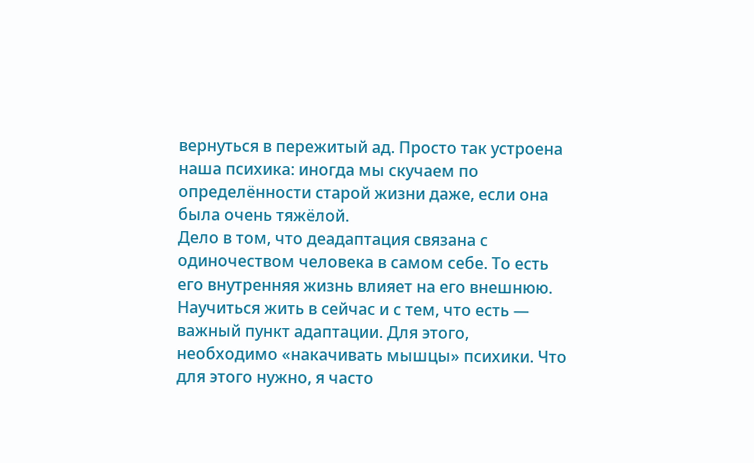вернуться в пережитый ад. Просто так устроена наша психика: иногда мы скучаем по определённости старой жизни даже, если она была очень тяжёлой.
Дело в том, что деадаптация связана с одиночеством человека в самом себе. То есть его внутренняя жизнь влияет на его внешнюю.
Научиться жить в сейчас и с тем, что есть — важный пункт адаптации. Для этого, необходимо «накачивать мышцы» психики. Что для этого нужно, я часто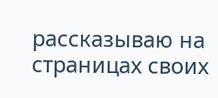рассказываю на страницах своих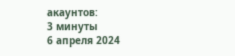акаунтов:
3 минуты
6 апреля 2024